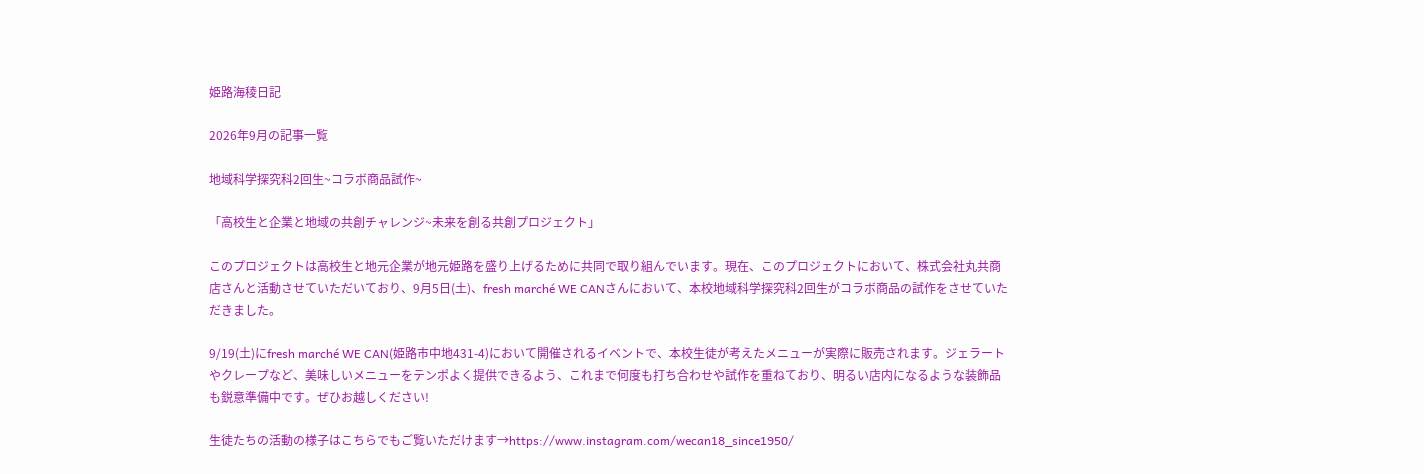姫路海稜日記

2026年9月の記事一覧

地域科学探究科2回生~コラボ商品試作~

「高校生と企業と地域の共創チャレンジ~未来を創る共創プロジェクト」

このプロジェクトは高校生と地元企業が地元姫路を盛り上げるために共同で取り組んでいます。現在、このプロジェクトにおいて、株式会社丸共商店さんと活動させていただいており、9月5日(土)、fresh marché WE CANさんにおいて、本校地域科学探究科2回生がコラボ商品の試作をさせていただきました。

9/19(土)にfresh marché WE CAN(姫路市中地431-4)において開催されるイベントで、本校生徒が考えたメニューが実際に販売されます。ジェラートやクレープなど、美味しいメニューをテンポよく提供できるよう、これまで何度も打ち合わせや試作を重ねており、明るい店内になるような装飾品も鋭意準備中です。ぜひお越しください!

生徒たちの活動の様子はこちらでもご覧いただけます→https://www.instagram.com/wecan18_since1950/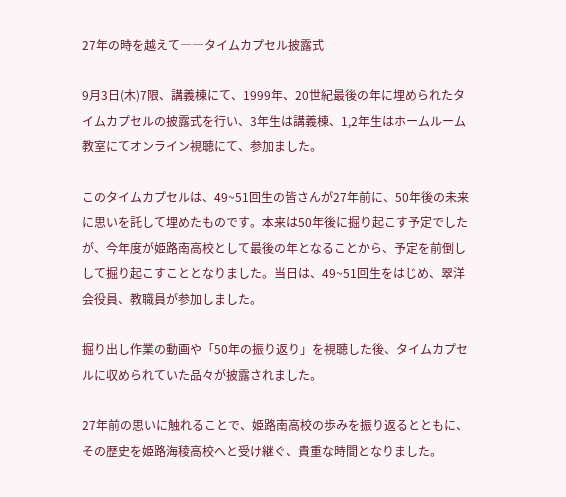27年の時を越えて――タイムカプセル披露式

9月3日(木)7限、講義棟にて、1999年、20世紀最後の年に埋められたタイムカプセルの披露式を行い、3年生は講義棟、1,2年生はホームルーム教室にてオンライン視聴にて、参加ました。

このタイムカプセルは、49~51回生の皆さんが27年前に、50年後の未来に思いを託して埋めたものです。本来は50年後に掘り起こす予定でしたが、今年度が姫路南高校として最後の年となることから、予定を前倒しして掘り起こすこととなりました。当日は、49~51回生をはじめ、翠洋会役員、教職員が参加しました。

掘り出し作業の動画や「50年の振り返り」を視聴した後、タイムカプセルに収められていた品々が披露されました。

27年前の思いに触れることで、姫路南高校の歩みを振り返るとともに、その歴史を姫路海稜高校へと受け継ぐ、貴重な時間となりました。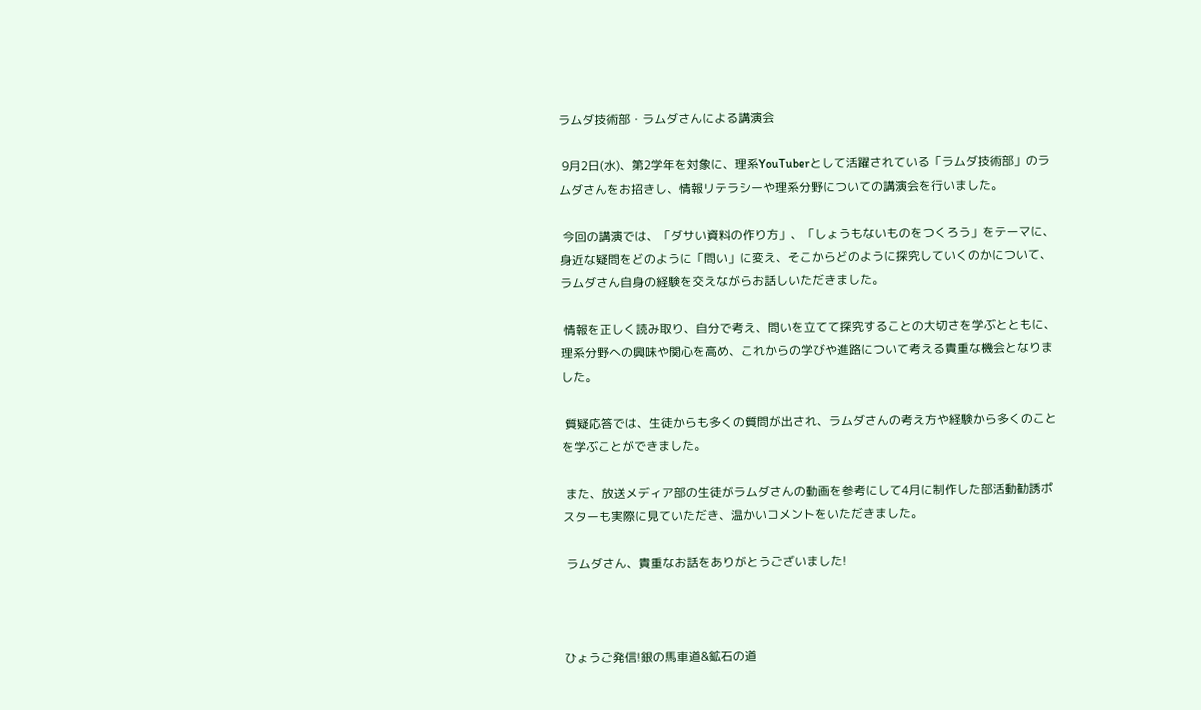ラムダ技術部・ラムダさんによる講演会

 9月2日(水)、第2学年を対象に、理系YouTuberとして活躍されている「ラムダ技術部」のラムダさんをお招きし、情報リテラシーや理系分野についての講演会を行いました。

 今回の講演では、「ダサい資料の作り方」、「しょうもないものをつくろう」をテーマに、身近な疑問をどのように「問い」に変え、そこからどのように探究していくのかについて、ラムダさん自身の経験を交えながらお話しいただきました。

 情報を正しく読み取り、自分で考え、問いを立てて探究することの大切さを学ぶとともに、理系分野への興味や関心を高め、これからの学びや進路について考える貴重な機会となりました。

 質疑応答では、生徒からも多くの質問が出され、ラムダさんの考え方や経験から多くのことを学ぶことができました。

 また、放送メディア部の生徒がラムダさんの動画を参考にして4月に制作した部活動勧誘ポスターも実際に見ていただき、温かいコメントをいただきました。

 ラムダさん、貴重なお話をありがとうございました!



ひょうご発信!銀の馬車道&鉱石の道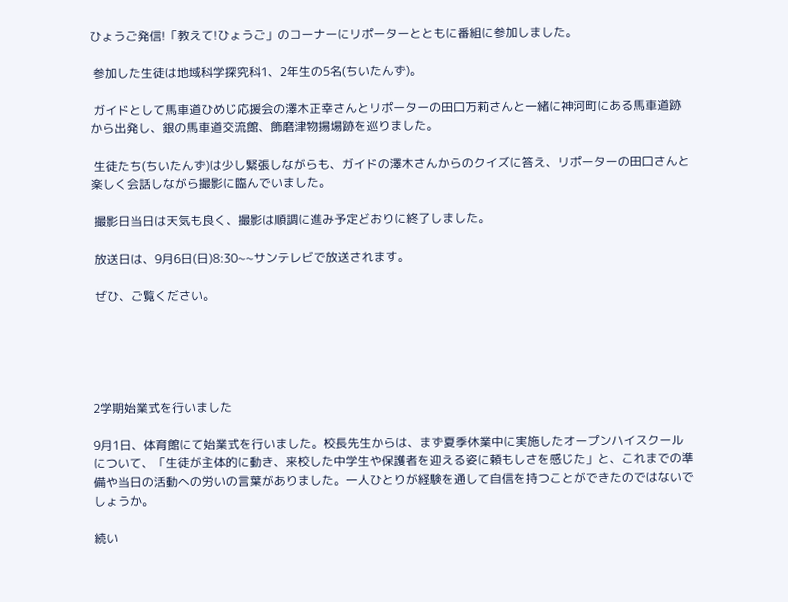ひょうご発信!「教えて!ひょうご」のコーナーにリポーターとともに番組に参加しました。

 参加した生徒は地域科学探究科1、2年生の5名(ちいたんず)。

 ガイドとして馬車道ひめじ応援会の澤木正幸さんとリポーターの田口万莉さんと一緒に神河町にある馬車道跡から出発し、銀の馬車道交流館、飾磨津物揚場跡を巡りました。

 生徒たち(ちいたんず)は少し緊張しながらも、ガイドの澤木さんからのクイズに答え、リポーターの田口さんと楽しく会話しながら撮影に臨んでいました。

 撮影日当日は天気も良く、撮影は順調に進み予定どおりに終了しました。

 放送日は、9月6日(日)8:30~~サンテレビで放送されます。

 ぜひ、ご覧ください。





2学期始業式を行いました

9月1日、体育館にて始業式を行いました。校長先生からは、まず夏季休業中に実施したオープンハイスクールについて、「生徒が主体的に動き、来校した中学生や保護者を迎える姿に頼もしさを感じた」と、これまでの準備や当日の活動への労いの言葉がありました。一人ひとりが経験を通して自信を持つことができたのではないでしょうか。

続い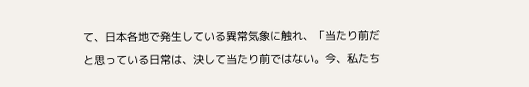て、日本各地で発生している異常気象に触れ、「当たり前だと思っている日常は、決して当たり前ではない。今、私たち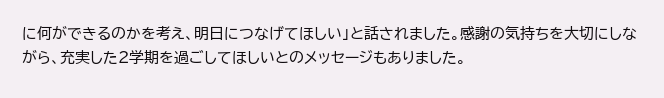に何ができるのかを考え、明日につなげてほしい」と話されました。感謝の気持ちを大切にしながら、充実した2学期を過ごしてほしいとのメッセージもありました。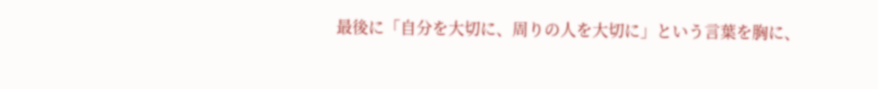最後に「自分を大切に、周りの人を大切に」という言葉を胸に、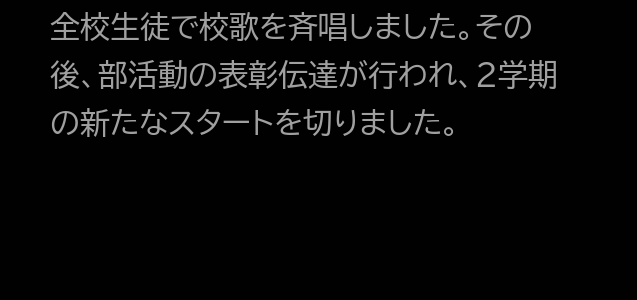全校生徒で校歌を斉唱しました。その後、部活動の表彰伝達が行われ、2学期の新たなスタートを切りました。